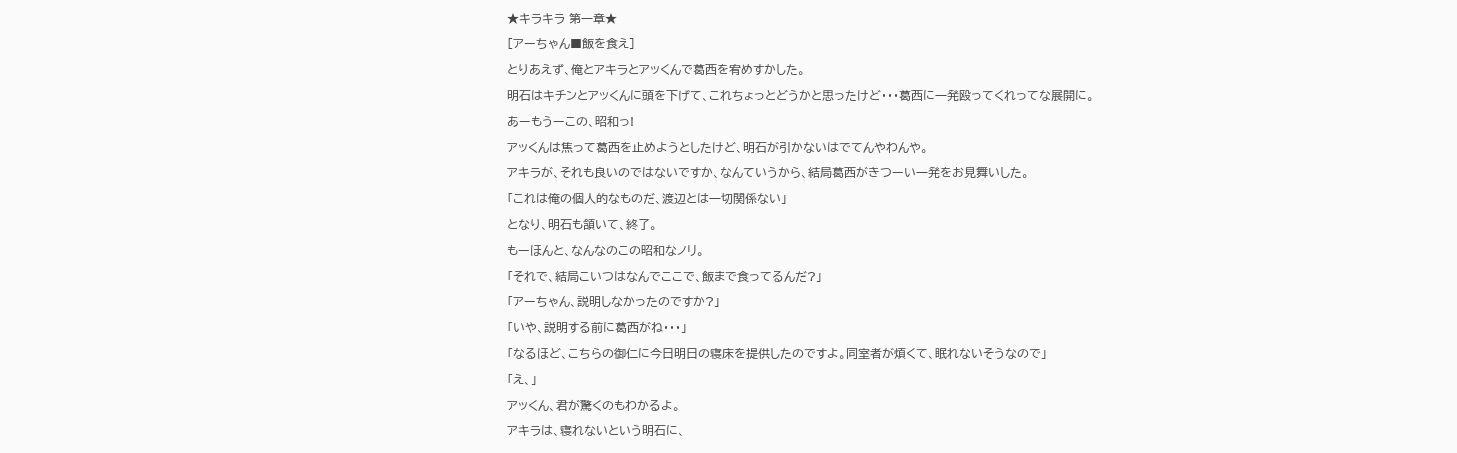★キラキラ 第一章★
[アーちゃん■飯を食え]
とりあえず、俺とアキラとアッくんで葛西を宥めすかした。
明石はキチンとアッくんに頭を下げて、これちょっとどうかと思ったけど・・・葛西に一発殴ってくれってな展開に。
あーもうーこの、昭和っ!
アッくんは焦って葛西を止めようとしたけど、明石が引かないはでてんやわんや。
アキラが、それも良いのではないですか、なんていうから、結局葛西がきつーい一発をお見舞いした。
「これは俺の個人的なものだ、渡辺とは一切関係ない」
となり、明石も頷いて、終了。
もーほんと、なんなのこの昭和なノリ。
「それで、結局こいつはなんでここで、飯まで食ってるんだ?」
「アーちゃん、説明しなかったのですか?」
「いや、説明する前に葛西がね・・・」
「なるほど、こちらの御仁に今日明日の寝床を提供したのですよ。同室者が煩くて、眠れないそうなので」
「え、」
アッくん、君が驚くのもわかるよ。
アキラは、寝れないという明石に、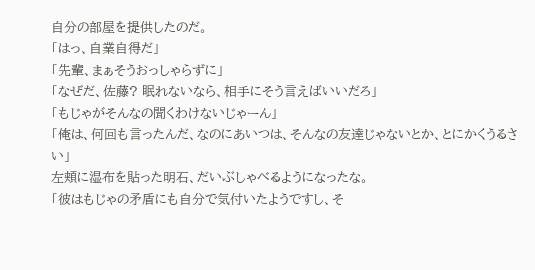自分の部屋を提供したのだ。
「はっ、自業自得だ」
「先輩、まぁそうおっしゃらずに」
「なぜだ、佐藤? 眠れないなら、相手にそう言えばいいだろ」
「もじゃがそんなの聞くわけないじゃーん」
「俺は、何回も言ったんだ、なのにあいつは、そんなの友達じゃないとか、とにかくうるさい」
左頬に湿布を貼った明石、だいぶしゃべるようになったな。
「彼はもじゃの矛盾にも自分で気付いたようですし、そ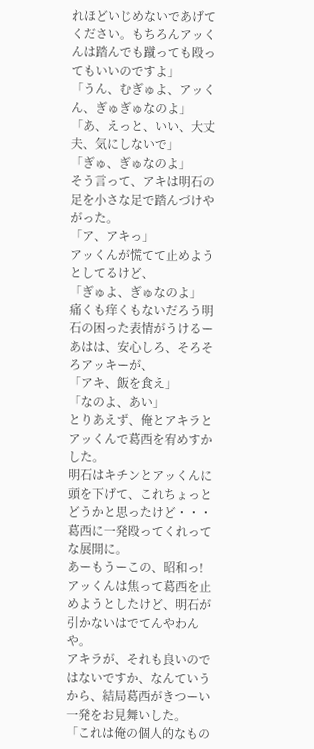れほどいじめないであげてください。もちろんアッくんは踏んでも蹴っても殴ってもいいのですよ」
「うん、むぎゅよ、アッくん、ぎゅぎゅなのよ」
「あ、えっと、いい、大丈夫、気にしないで」
「ぎゅ、ぎゅなのよ」
そう言って、アキは明石の足を小さな足で踏んづけやがった。
「ア、アキっ」
アッくんが慌てて止めようとしてるけど、
「ぎゅよ、ぎゅなのよ」
痛くも痒くもないだろう明石の困った表情がうけるー
あはは、安心しろ、そろそろアッキーが、
「アキ、飯を食え」
「なのよ、あい」
とりあえず、俺とアキラとアッくんで葛西を宥めすかした。
明石はキチンとアッくんに頭を下げて、これちょっとどうかと思ったけど・・・葛西に一発殴ってくれってな展開に。
あーもうーこの、昭和っ!
アッくんは焦って葛西を止めようとしたけど、明石が引かないはでてんやわんや。
アキラが、それも良いのではないですか、なんていうから、結局葛西がきつーい一発をお見舞いした。
「これは俺の個人的なもの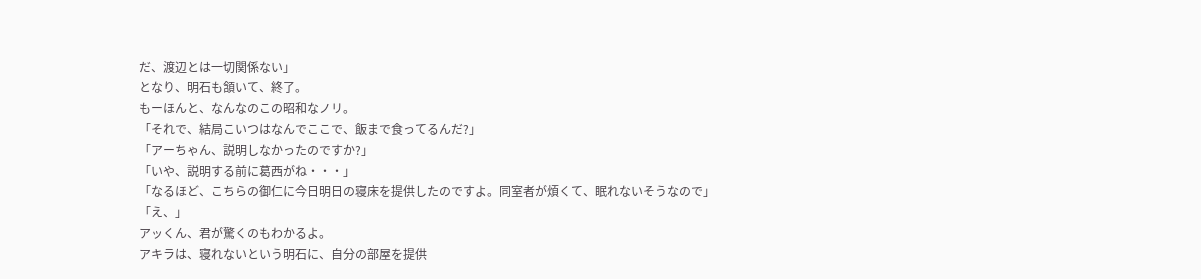だ、渡辺とは一切関係ない」
となり、明石も頷いて、終了。
もーほんと、なんなのこの昭和なノリ。
「それで、結局こいつはなんでここで、飯まで食ってるんだ?」
「アーちゃん、説明しなかったのですか?」
「いや、説明する前に葛西がね・・・」
「なるほど、こちらの御仁に今日明日の寝床を提供したのですよ。同室者が煩くて、眠れないそうなので」
「え、」
アッくん、君が驚くのもわかるよ。
アキラは、寝れないという明石に、自分の部屋を提供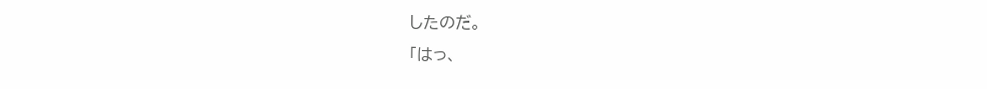したのだ。
「はっ、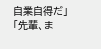自業自得だ」
「先輩、ま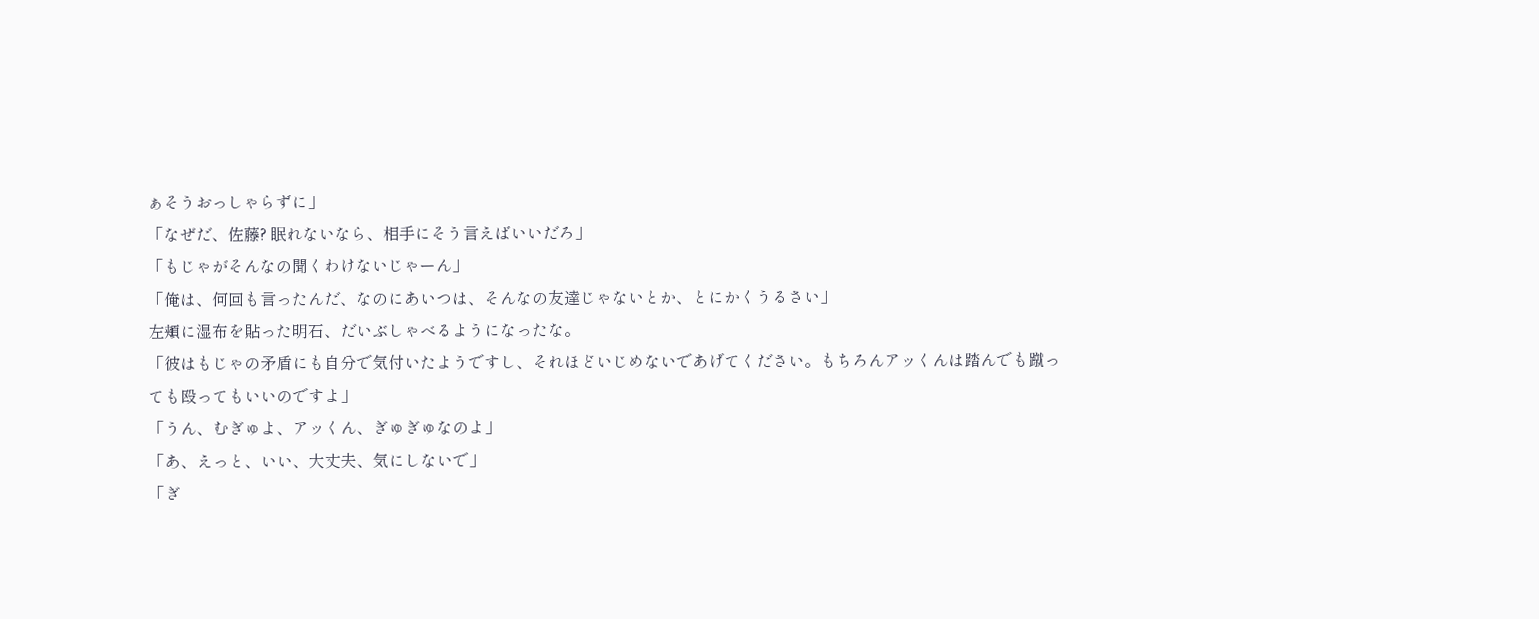ぁそうおっしゃらずに」
「なぜだ、佐藤? 眠れないなら、相手にそう言えばいいだろ」
「もじゃがそんなの聞くわけないじゃーん」
「俺は、何回も言ったんだ、なのにあいつは、そんなの友達じゃないとか、とにかくうるさい」
左頬に湿布を貼った明石、だいぶしゃべるようになったな。
「彼はもじゃの矛盾にも自分で気付いたようですし、それほどいじめないであげてください。もちろんアッくんは踏んでも蹴っても殴ってもいいのですよ」
「うん、むぎゅよ、アッくん、ぎゅぎゅなのよ」
「あ、えっと、いい、大丈夫、気にしないで」
「ぎ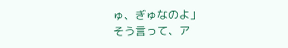ゅ、ぎゅなのよ」
そう言って、ア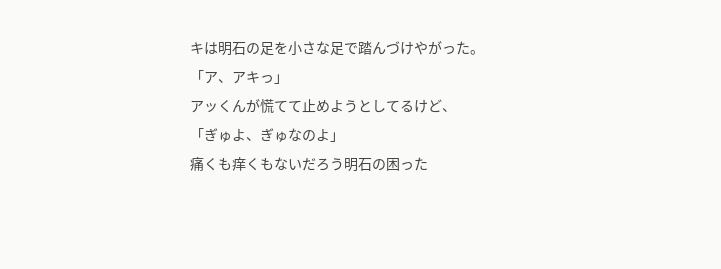キは明石の足を小さな足で踏んづけやがった。
「ア、アキっ」
アッくんが慌てて止めようとしてるけど、
「ぎゅよ、ぎゅなのよ」
痛くも痒くもないだろう明石の困った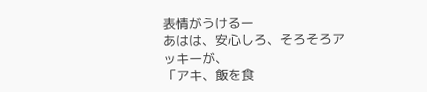表情がうけるー
あはは、安心しろ、そろそろアッキーが、
「アキ、飯を食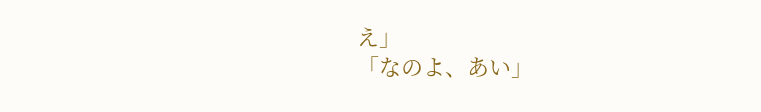え」
「なのよ、あい」